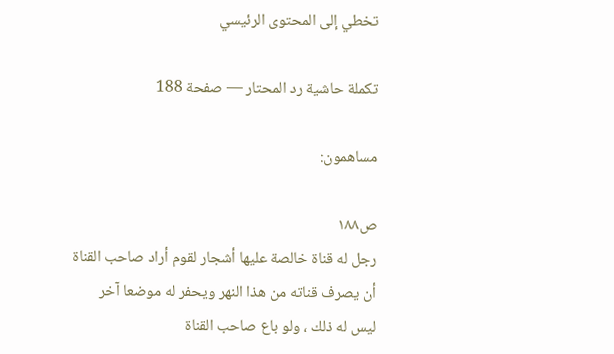تخطي إلى المحتوى الرئيسي

تكملة حاشية رد المحتار — صفحة 188

مساهمون:

ص١٨٨
رجل له قناة خالصة عليها أشجار لقوم أراد صاحب القناة أن يصرف قناته من هذا النهر ويحفر له موضعا آخر ليس له ذلك ، ولو باع صاحب القناة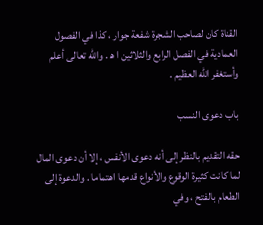القناة كان لصاحب الشجرة شفعة جوار ، كذا في الفصول العمادية في الفصل الرابع والثلاثين ا ه‍ . والله تعالى أعلم وأستغفر الله العظيم .

باب دعوى النسب

حقه التقديم بالنظر إلى أنه دعوى الأنفس ، إلا أن دعوى المال لما كانت كثيرة الوقوع والأنواع قدمها اهتماما . والدعوة إلى الطعام بالفتح ، وفي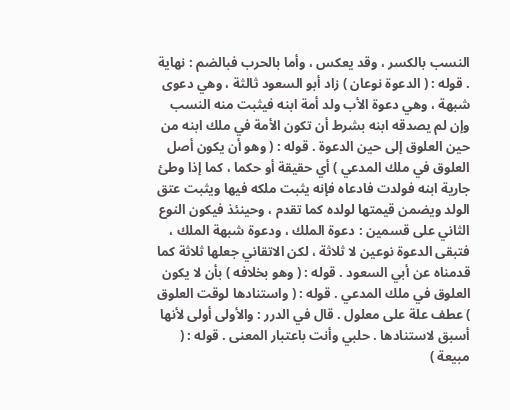النسب بالكسر ، وقد يعكس ، وأما بالحرب فبالضم : نهاية . قوله : ( الدعوة نوعان ) زاد أبو السعود ثالثة ، وهي دعوى شبهة ، وهي دعوة الأب ولد أمة ابنه فيثبت منه النسب وإن لم يصدقه ابنه بشرط أن تكون الأمة في ملك ابنه من حين العلوق إلى حين الدعوة . قوله : ( وهو أن يكون أصل العلوق في ملك المدعي ) أي حقيقة أو حكما ، كما إذا وطئ جارية ابنه فولدت فادعاه فإنه يثبت ملكه فيها ويثبت عتق الولد ويضمن قيمتها لولده كما تقدم ، وحينئذ فيكون النوع الثاني على قسمين : دعوة الملك ، ودعوة شبهة الملك ، فتبقى الدعوة نوعين لا ثلاثة ، لكن الاتقاني جعلها ثلاثة كما قدمناه عن أبي السعود . قوله : ( وهو بخلافه ) بأن لا يكون العلوق في ملك المدعي . قوله : ( واستنادها لوقت العلوق ) عطف علة على معلول . قال في الدرر : والأولى أولى لأنها أسبق لاستنادها . حلبي وأنت باعتبار المعنى . قوله : ( مبيعة )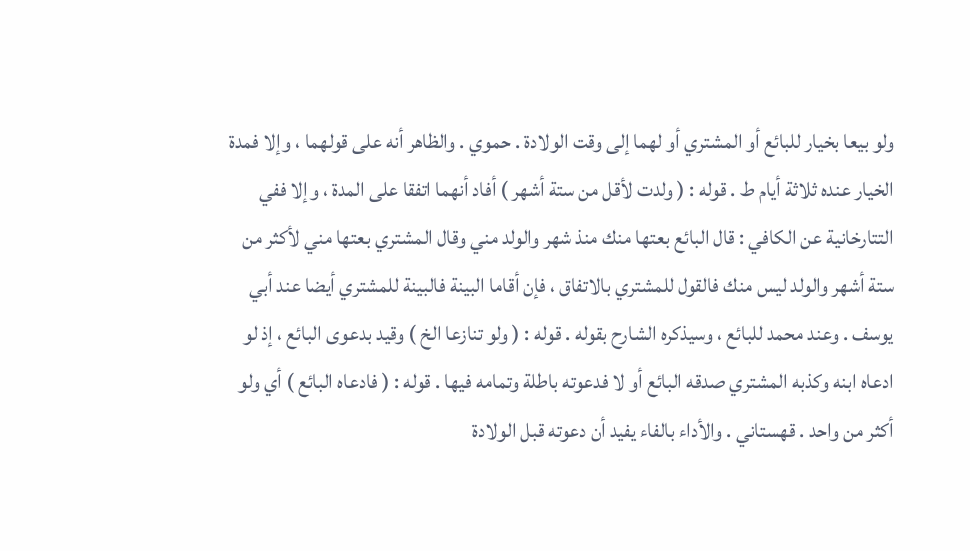ولو بيعا بخيار للبائع أو المشتري أو لهما إلى وقت الولادة . حموي . والظاهر أنه على قولهما ، وإلا فمدة الخيار عنده ثلاثة أيام ط . قوله : ( ولدت لأقل من ستة أشهر ) أفاد أنهما اتفقا على المدة ، وإلا ففي التتارخانية عن الكافي : قال البائع بعتها منك منذ شهر والولد مني وقال المشتري بعتها مني لأكثر من ستة أشهر والولد ليس منك فالقول للمشتري بالاتفاق ، فإن أقاما البينة فالبينة للمشتري أيضا عند أبي يوسف . وعند محمد للبائع ، وسيذكره الشارح بقوله . قوله : ( ولو تنازعا الخ ) وقيد بدعوى البائع ، إذ لو ادعاه ابنه وكذبه المشتري صدقه البائع أو لا فدعوته باطلة وتمامه فيها . قوله : ( فادعاه البائع ) أي ولو أكثر من واحد . قهستاني . والأداء بالفاء يفيد أن دعوته قبل الولادة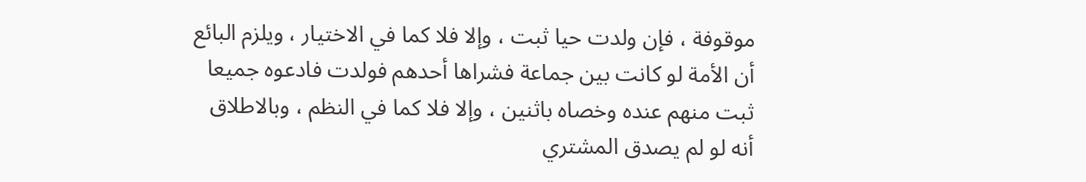موقوفة ، فإن ولدت حيا ثبت ، وإلا فلا كما في الاختيار ، ويلزم البائع أن الأمة لو كانت بين جماعة فشراها أحدهم فولدت فادعوه جميعا ثبت منهم عنده وخصاه باثنين ، وإلا فلا كما في النظم ، وبالاطلاق أنه لو لم يصدق المشتري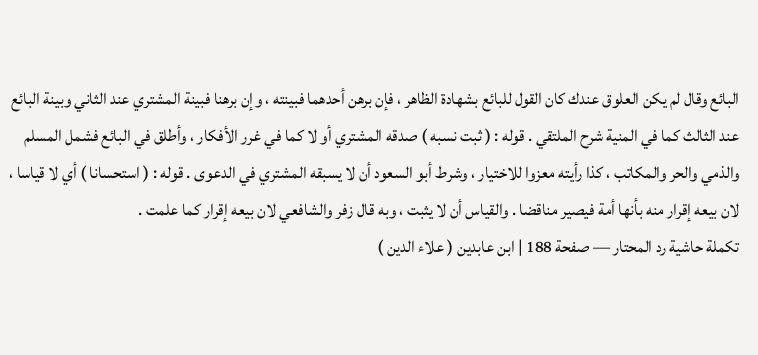البائع وقال لم يكن العلوق عندك كان القول للبائع بشهادة الظاهر ، فإن برهن أحدهما فبينته ، وإن برهنا فبينة المشتري عند الثاني وبينة البائع عند الثالث كما في المنية شرح الملتقي . قوله : ( ثبت نسبه ) صدقه المشتري أو لا كما في غرر الأفكار ، وأطلق في البائع فشمل المسلم والذمي والحر والمكاتب ، كذا رأيته معزوا للاختيار ، وشرط أبو السعود أن لا يسبقه المشتري في الدعوى . قوله : ( استحسانا ) أي لا قياسا ، لان بيعه إقرار منه بأنها أمة فيصير مناقضا . والقياس أن لا يثبت ، وبه قال زفر والشافعي لان بيعه إقرار كما علمت .
تكملة حاشية رد المحتار — صفحة 188 | ابن عابدين ( علاء الدين )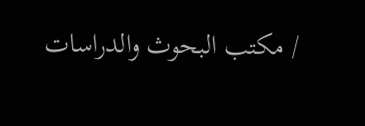/ مكتب البحوث والدراسات